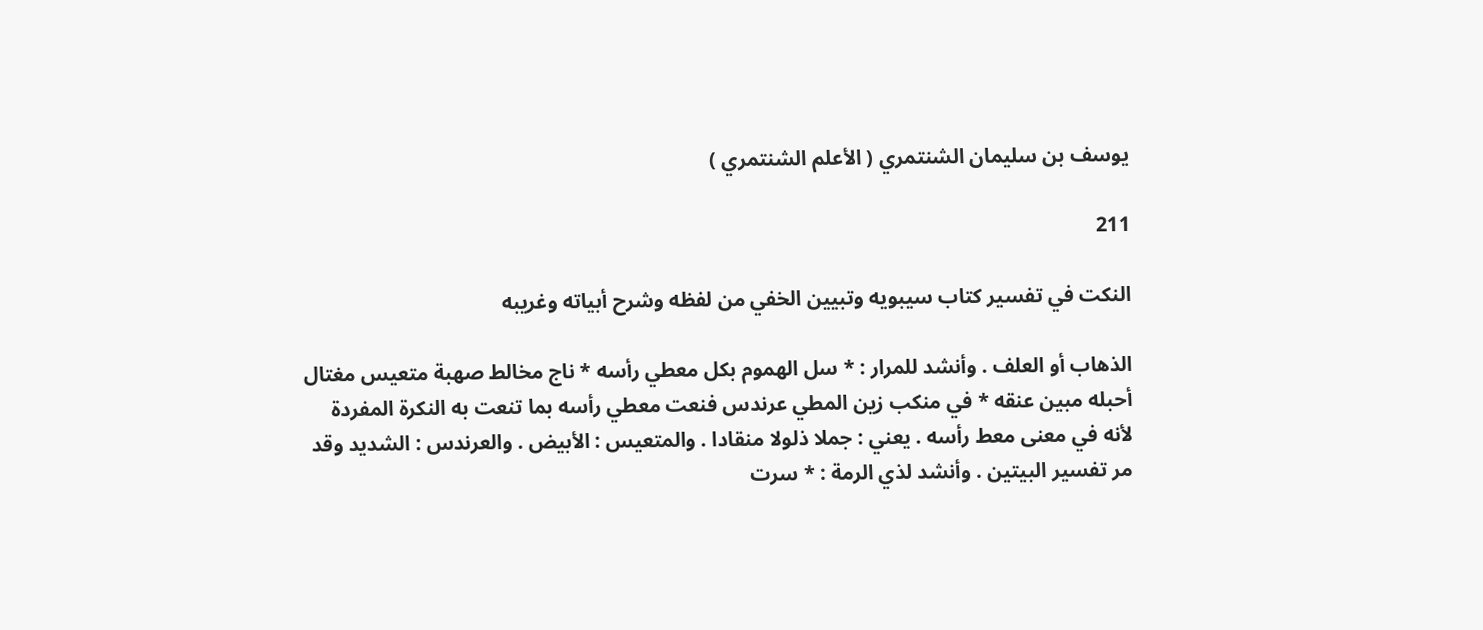يوسف بن سليمان الشنتمري ( الأعلم الشنتمري )

211

النكت في تفسير كتاب سيبويه وتبيين الخفي من لفظه وشرح أبياته وغريبه

الذهاب أو العلف . وأنشد للمرار : * سل الهموم بكل معطي رأسه * ناج مخالط صهبة متعيس مغتال أحبله مبين عنقه * في منكب زين المطي عرندس فنعت معطي رأسه بما تنعت به النكرة المفردة لأنه في معنى معط رأسه . يعني : جملا ذلولا منقادا . والمتعيس : الأبيض . والعرندس : الشديد وقد مر تفسير البيتين . وأنشد لذي الرمة : * سرت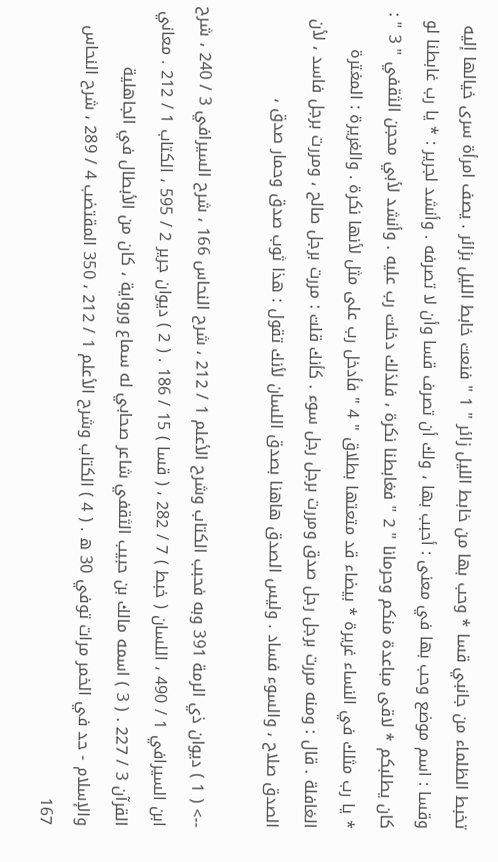تخبط الظلماء من جانبي قسا * وحب بها من خابط الليل زائر " 1 " فنعت خابط الليل بزائر . يصف امرأة سرى خيالها إليه وقسا : اسم موضع وحب بها في معنى : أحبب بها ، ولك أن تصرف قسا وأن لا تصرفه . وأنشد لجرير : * يا رب غابطنا لو كان يطلبكم * لاقى مباعدة منكم وحرمانا " 2 " فغابطنا نكرة ، فلذلك دخلت رب عليه . وأنشد لأبي محجن الثقفي " 3 " : * يا رب مثلك في النساء غريرة * بيضاء قد متعتها بطلاق " 4 " فأدخل رب على مثل لأنها نكرة . والغريرة : المغترة الغافلة . قال : ومنه مررت برجل رجل صدق ومررت برجل رجل سوء . كأنك قلت : مررت برجل صالح ، ومررت برجل فاسد ، لأن الصدق صلاح ، والسوء فساد . وليس الصدق هاهنا بصدق اللسان لأنك تقول : هذا ثوب صدق وحمار صدق ،

--> ( 1 ) ديوان ذي الرمة 391 وبه فحبب الكتاب وشرح الأعلم 1 / 212 ، شرح النحاس 166 ، شرح السيرافي 3 / 240 ، شرح ابن السيرافي 1 / 490 ، اللسان ( خبط ) 7 / 282 ، ( قسا ) 15 / 186 . ( 2 ) ديوان جرير 2 / 595 ، الكتاب 1 / 212 . معاني القرآن 3 / 227 . ( 3 ) اسمه مالك بن حبيب الثقفي شاعر صحابي له سماع ورواية ، كان من الأبطال في الجاهلية والإسلام - حد في الخمر مرات توفي 30 ه . ( 4 ) الكتاب وشرح الأعلم 1 / 212 ، 350 المقتضب 4 / 289 ، شرح النحاس 167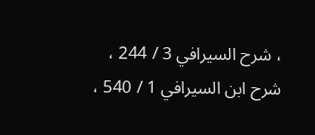، شرح السيرافي 3 / 244 ، شرح ابن السيرافي 1 / 540 ،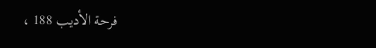فرحة الأديب 188 ،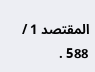المقتصد 1 / 588 .